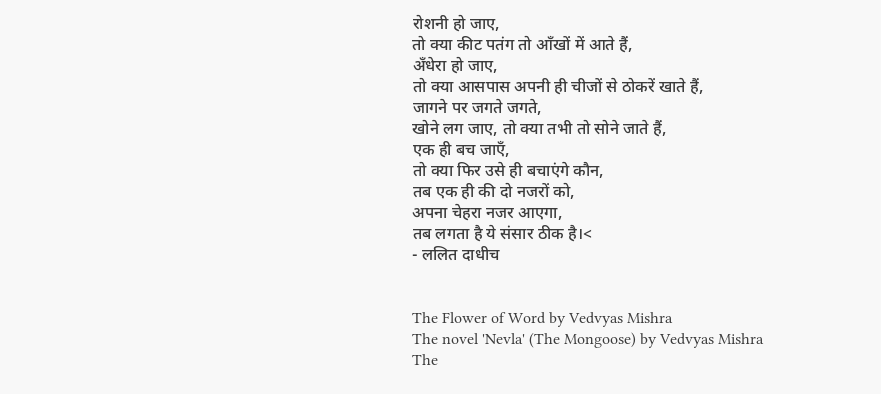रोशनी हो जाए,
तो क्या कीट पतंग तो आँखों में आते हैं,
अँधेरा हो जाए,
तो क्या आसपास अपनी ही चीजों से ठोकरें खाते हैं,
जागने पर जगते जगते,
खोने लग जाए, तो क्या तभी तो सोने जाते हैं,
एक ही बच जाएँ,
तो क्या फिर उसे ही बचाएंगे कौन,
तब एक ही की दो नजरों को,
अपना चेहरा नजर आएगा,
तब लगता है ये संसार ठीक है।<
- ललित दाधीच


The Flower of Word by Vedvyas Mishra
The novel 'Nevla' (The Mongoose) by Vedvyas Mishra
The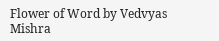Flower of Word by Vedvyas Mishra